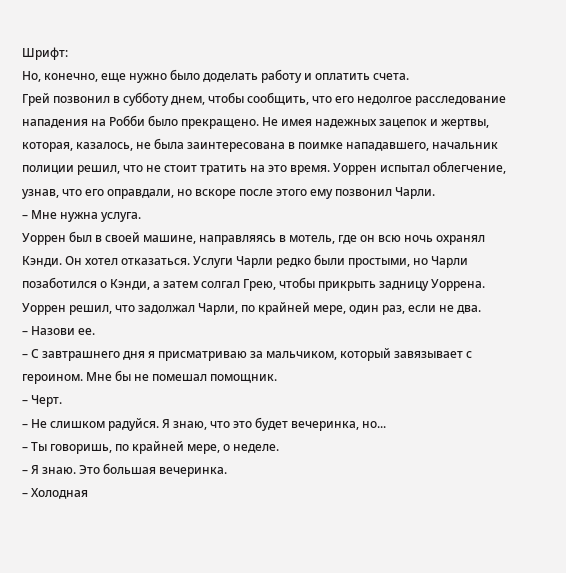Шрифт:
Но, конечно, еще нужно было доделать работу и оплатить счета.
Грей позвонил в субботу днем, чтобы сообщить, что его недолгое расследование нападения на Робби было прекращено. Не имея надежных зацепок и жертвы, которая, казалось, не была заинтересована в поимке нападавшего, начальник полиции решил, что не стоит тратить на это время. Уоррен испытал облегчение, узнав, что его оправдали, но вскоре после этого ему позвонил Чарли.
– Мне нужна услуга.
Уоррен был в своей машине, направляясь в мотель, где он всю ночь охранял Кэнди. Он хотел отказаться. Услуги Чарли редко были простыми, но Чарли позаботился о Кэнди, а затем солгал Грею, чтобы прикрыть задницу Уоррена. Уоррен решил, что задолжал Чарли, по крайней мере, один раз, если не два.
– Назови ее.
– С завтрашнего дня я присматриваю за мальчиком, который завязывает с героином. Мне бы не помешал помощник.
– Черт.
– Не слишком радуйся. Я знаю, что это будет вечеринка, но...
– Ты говоришь, по крайней мере, о неделе.
– Я знаю. Это большая вечеринка.
– Холодная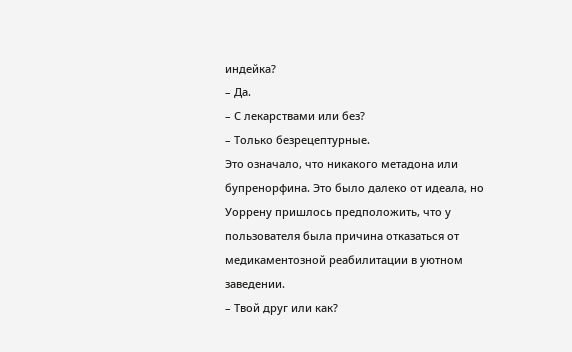индейка?
– Да.
– С лекарствами или без?
– Только безрецептурные.
Это означало, что никакого метадона или бупренорфина. Это было далеко от идеала, но Уоррену пришлось предположить, что у пользователя была причина отказаться от медикаментозной реабилитации в уютном заведении.
– Твой друг или как?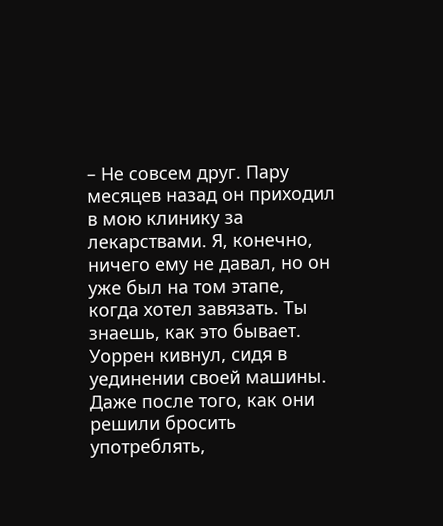– Не совсем друг. Пару месяцев назад он приходил в мою клинику за лекарствами. Я, конечно, ничего ему не давал, но он уже был на том этапе, когда хотел завязать. Ты знаешь, как это бывает.
Уоррен кивнул, сидя в уединении своей машины. Даже после того, как они решили бросить употреблять,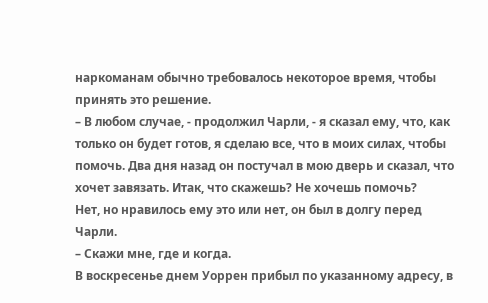наркоманам обычно требовалось некоторое время, чтобы принять это решение.
– В любом случае, - продолжил Чарли, - я сказал ему, что, как только он будет готов, я сделаю все, что в моих силах, чтобы помочь. Два дня назад он постучал в мою дверь и сказал, что хочет завязать. Итак, что скажешь? Не хочешь помочь?
Нет, но нравилось ему это или нет, он был в долгу перед Чарли.
– Скажи мне, где и когда.
В воскресенье днем Уоррен прибыл по указанному адресу, в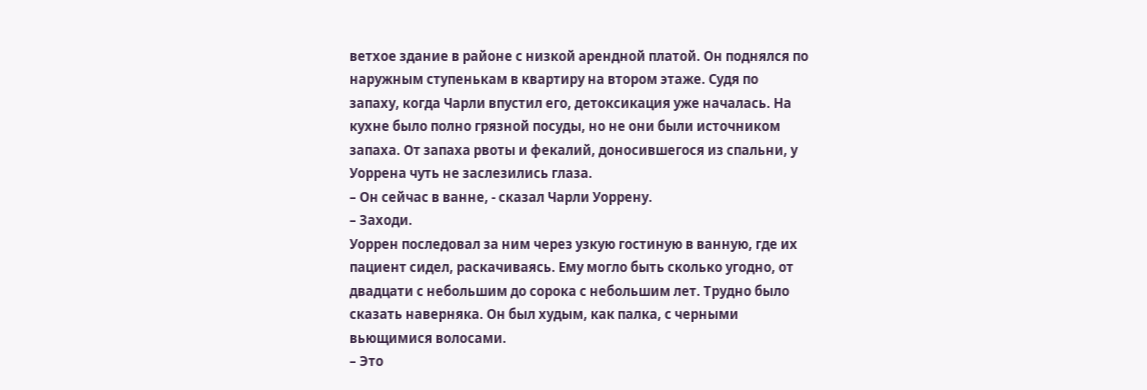ветхое здание в районе с низкой арендной платой. Он поднялся по наружным ступенькам в квартиру на втором этаже. Судя по запаху, когда Чарли впустил его, детоксикация уже началась. На кухне было полно грязной посуды, но не они были источником запаха. От запаха рвоты и фекалий, доносившегося из спальни, у Уоррена чуть не заслезились глаза.
– Он сейчас в ванне, - сказал Чарли Уоррену.
– Заходи.
Уоррен последовал за ним через узкую гостиную в ванную, где их пациент сидел, раскачиваясь. Ему могло быть сколько угодно, от двадцати с небольшим до сорока с небольшим лет. Трудно было сказать наверняка. Он был худым, как палка, с черными вьющимися волосами.
– Это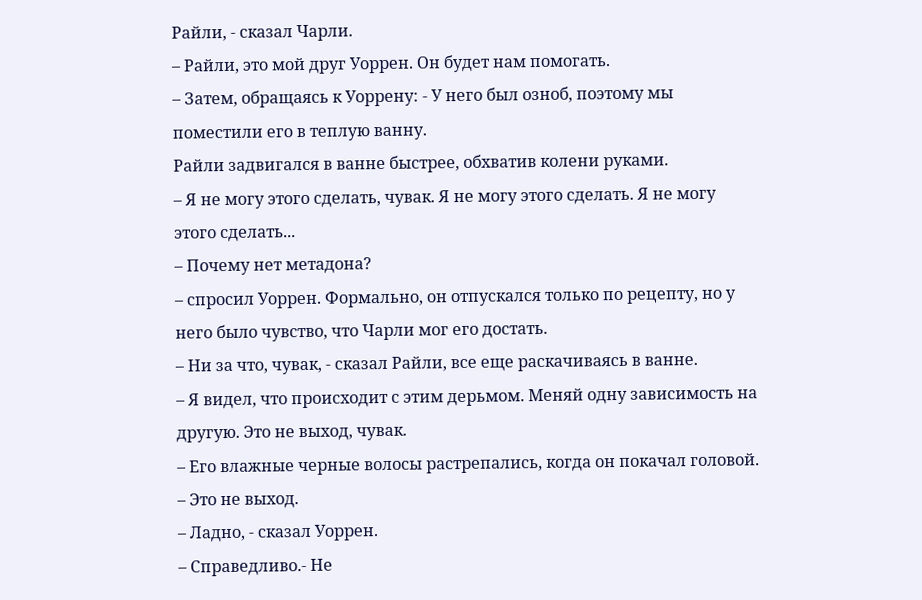Райли, - сказал Чарли.
– Райли, это мой друг Уоррен. Он будет нам помогать.
– Затем, обращаясь к Уоррену: - У него был озноб, поэтому мы поместили его в теплую ванну.
Райли задвигался в ванне быстрее, обхватив колени руками.
– Я не могу этого сделать, чувак. Я не могу этого сделать. Я не могу этого сделать...
– Почему нет метадона?
– спросил Уоррен. Формально, он отпускался только по рецепту, но у него было чувство, что Чарли мог его достать.
– Ни за что, чувак, - сказал Райли, все еще раскачиваясь в ванне.
– Я видел, что происходит с этим дерьмом. Меняй одну зависимость на другую. Это не выход, чувак.
– Его влажные черные волосы растрепались, когда он покачал головой.
– Это не выход.
– Ладно, - сказал Уоррен.
– Справедливо.- Не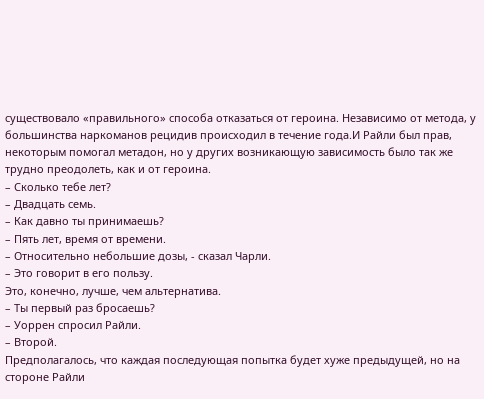существовало «правильного» способа отказаться от героина. Независимо от метода, у большинства наркоманов рецидив происходил в течение года.И Райли был прав, некоторым помогал метадон, но у других возникающую зависимость было так же трудно преодолеть, как и от героина.
– Сколько тебе лет?
– Двадцать семь.
– Как давно ты принимаешь?
– Пять лет, время от времени.
– Относительно небольшие дозы, - сказал Чарли.
– Это говорит в его пользу.
Это, конечно, лучше, чем альтернатива.
– Ты первый раз бросаешь?
– Уоррен спросил Райли.
– Второй.
Предполагалось, что каждая последующая попытка будет хуже предыдущей, но на стороне Райли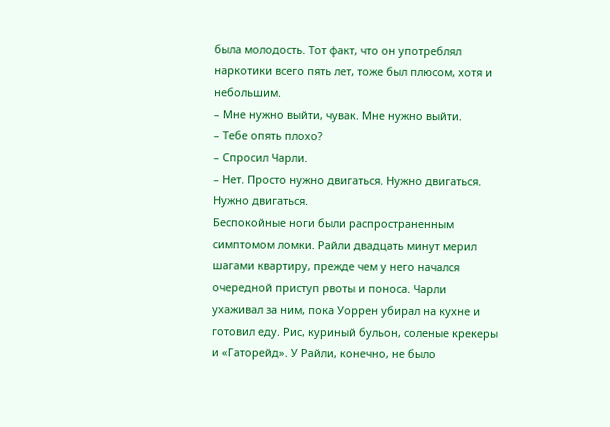была молодость. Тот факт, что он употреблял наркотики всего пять лет, тоже был плюсом, хотя и небольшим.
– Мне нужно выйти, чувак. Мне нужно выйти.
– Тебе опять плохо?
– Спросил Чарли.
– Нет. Просто нужно двигаться. Нужно двигаться. Нужно двигаться.
Беспокойные ноги были распространенным симптомом ломки. Райли двадцать минут мерил шагами квартиру, прежде чем у него начался очередной приступ рвоты и поноса. Чарли ухаживал за ним, пока Уоррен убирал на кухне и готовил еду. Рис, куриный бульон, соленые крекеры и «Гаторейд». У Райли, конечно, не было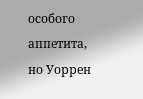особого аппетита, но Уоррен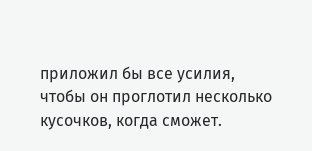приложил бы все усилия, чтобы он проглотил несколько кусочков, когда сможет.